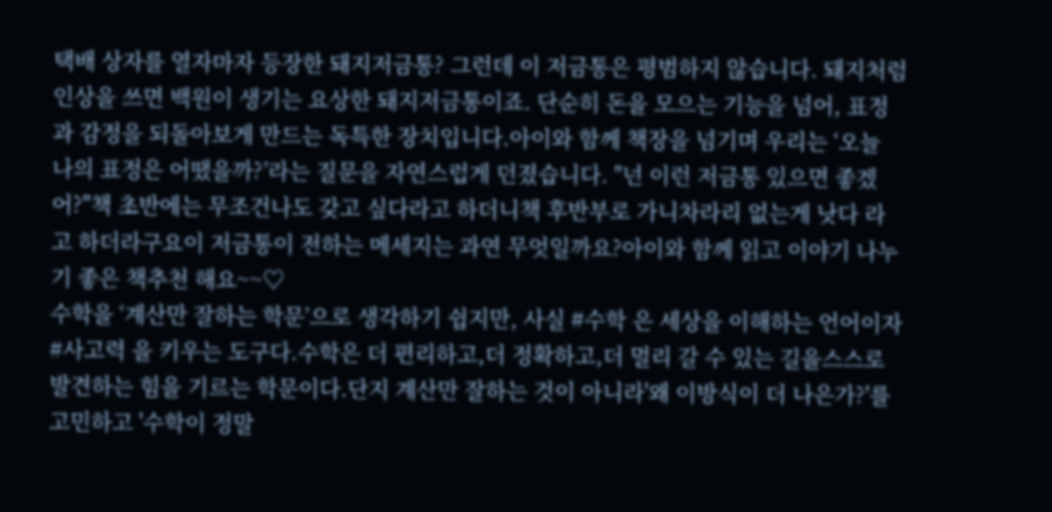택배 상자를 열자마자 등장한 돼지저금통? 그런데 이 저금통은 평범하지 않습니다. 돼지처럼 인상을 쓰면 백원이 생기는 요상한 돼지저금통이죠. 단순히 돈을 모으는 기능을 넘어, 표정과 감정을 되돌아보게 만드는 독특한 장치입니다.아이와 함께 책장을 넘기며 우리는 ‘오늘 나의 표정은 어땠을까?’라는 질문을 자연스럽게 던졌습니다. "넌 이런 저금통 있으면 좋겠어?"책 초반에는 무조건나도 갖고 싶다라고 하더니책 후반부로 가니차라리 없는게 낫다 라고 하더라구요이 저금통이 전하는 메세지는 과연 무엇일까요?아이와 함께 읽고 이야기 나누기 좋은 책추천 해요~~♡
수학을 ‘계산만 잘하는 학문’으로 생각하기 쉽지만, 사실 #수학 은 세상을 이해하는 언어이자 #사고력 을 키우는 도구다.수학은 더 편리하고,더 정확하고,더 멀리 갈 수 있는 길을스스로 발견하는 힘을 기르는 학문이다.단지 계산만 잘하는 것이 아니라'왜 이방식이 더 나은가?'를 고민하고 '수학이 정말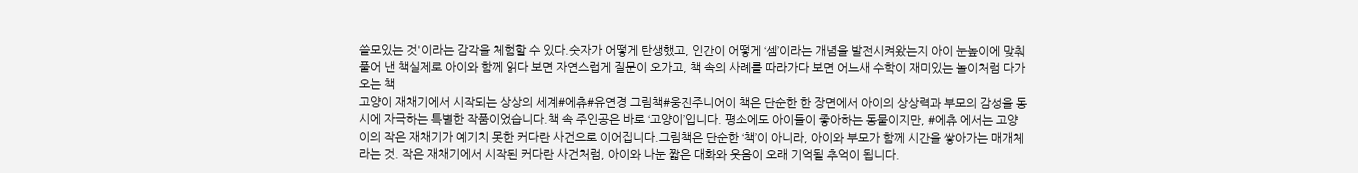쓸모있는 것'이라는 감각을 체험할 수 있다.숫자가 어떻게 탄생했고, 인간이 어떻게 ‘셈’이라는 개념을 발전시켜왔는지 아이 눈높이에 맞춰 풀어 낸 책실제로 아이와 함께 읽다 보면 자연스럽게 질문이 오가고, 책 속의 사례를 따라가다 보면 어느새 수학이 재미있는 놀이처럼 다가오는 책
고양이 재채기에서 시작되는 상상의 세계#에츄#유연경 그림책#웅진주니어이 책은 단순한 한 장면에서 아이의 상상력과 부모의 감성을 동시에 자극하는 특별한 작품이었습니다.책 속 주인공은 바로 ‘고양이’입니다. 평소에도 아이들이 좋아하는 동물이지만, #에츄 에서는 고양이의 작은 재채기가 예기치 못한 커다란 사건으로 이어집니다.그림책은 단순한 ‘책’이 아니라, 아이와 부모가 함께 시간을 쌓아가는 매개체라는 것. 작은 재채기에서 시작된 커다란 사건처럼, 아이와 나눈 짧은 대화와 웃음이 오래 기억될 추억이 됩니다.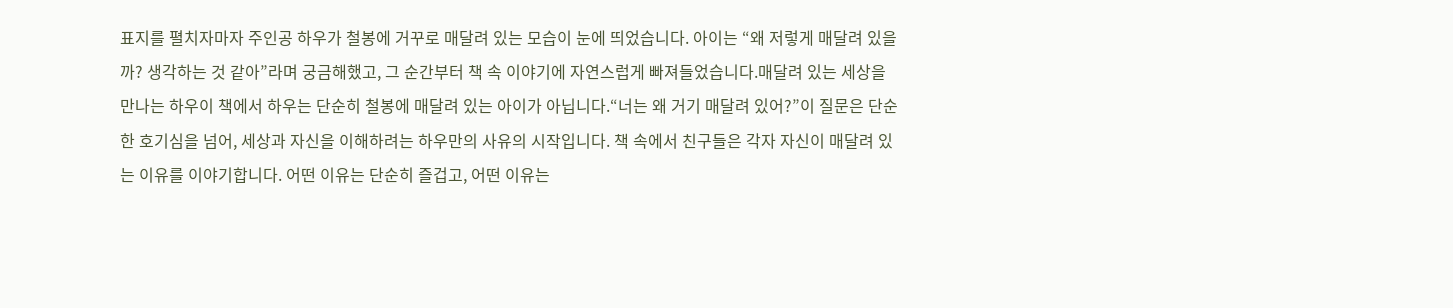표지를 펼치자마자 주인공 하우가 철봉에 거꾸로 매달려 있는 모습이 눈에 띄었습니다. 아이는 “왜 저렇게 매달려 있을까? 생각하는 것 같아”라며 궁금해했고, 그 순간부터 책 속 이야기에 자연스럽게 빠져들었습니다.매달려 있는 세상을 만나는 하우이 책에서 하우는 단순히 철봉에 매달려 있는 아이가 아닙니다.“너는 왜 거기 매달려 있어?”이 질문은 단순한 호기심을 넘어, 세상과 자신을 이해하려는 하우만의 사유의 시작입니다. 책 속에서 친구들은 각자 자신이 매달려 있는 이유를 이야기합니다. 어떤 이유는 단순히 즐겁고, 어떤 이유는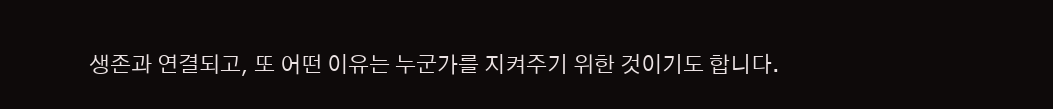생존과 연결되고, 또 어떤 이유는 누군가를 지켜주기 위한 것이기도 합니다.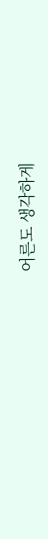어른도 생각하게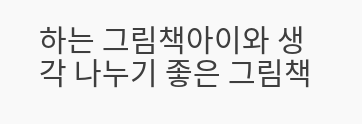하는 그림책아이와 생각 나누기 좋은 그림책